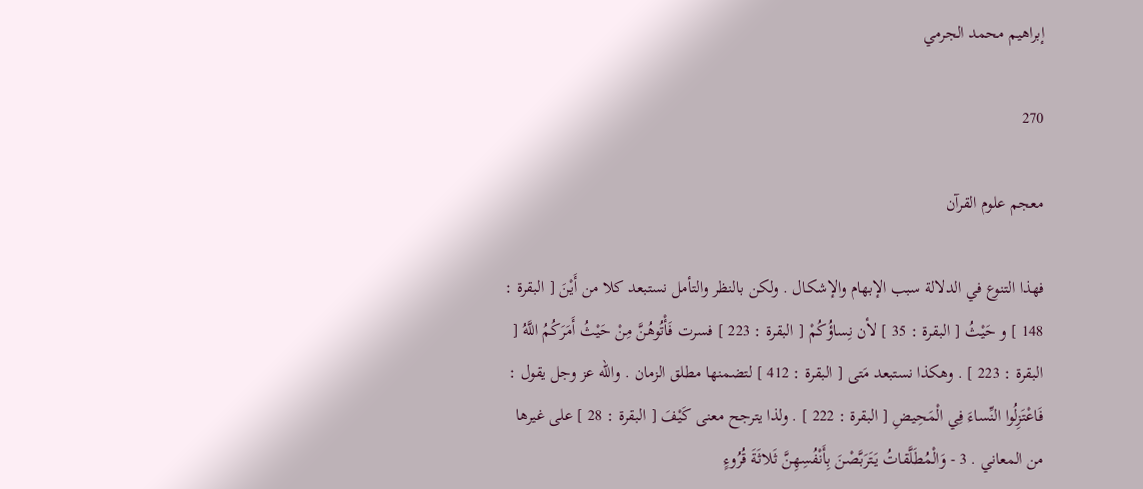إبراهيم محمد الجرمي

270

معجم علوم القرآن

فهذا التنوع في الدلالة سبب الإبهام والإشكال . ولكن بالنظر والتأمل نستبعد كلا من أَيْنَ [ البقرة : 148 ] و حَيْثُ [ البقرة : 35 ] لأن نِساؤُكُمْ [ البقرة : 223 ] فسرت فَأْتُوهُنَّ مِنْ حَيْثُ أَمَرَكُمُ اللَّهُ [ البقرة : 223 ] . وهكذا نستبعد مَتى [ البقرة : 412 ] لتضمنها مطلق الزمان . واللّه عز وجل يقول : فَاعْتَزِلُوا النِّساءَ فِي الْمَحِيضِ [ البقرة : 222 ] . ولذا يترجح معنى كَيْفَ [ البقرة : 28 ] على غيرها من المعاني . 3 - وَالْمُطَلَّقاتُ يَتَرَبَّصْنَ بِأَنْفُسِهِنَّ ثَلاثَةَ قُرُوءٍ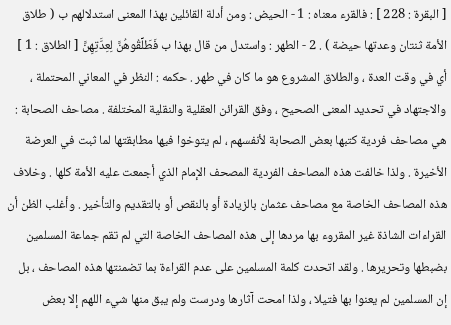[ البقرة : 228 ] : فالقرء معناه : 1 - الحيض : ومن أدلة القائلين بهذا المعنى استدلالهم ب ( طلاق الأمة ثنتان وعدتها حيضة ) . 2 - الطهر : واستدل من قال بهذا ب فَطَلِّقُوهُنَّ لِعِدَّتِهِنَّ [ الطلاق : 1 ] أي في وقت العدة ، والطلاق المشروع هو ما كان في طهر . حكمه : النظر في المعاني المحتملة ، والاجتهاد في تحديد المعنى الصحيح ، وفق القرائن العقلية والنقلية المختلفة . مصاحف الصحابة : هي مصاحف فردية كتبها بعض الصحابة لأنفسهم ، لم يتوخوا فيها مطابقتها لما ثبت في العرضة الأخيرة . ولذا خالفت هذه المصاحف الفردية المصحف الإمام الذي أجمعت عليه الأمة كلها . وخلاف هذه المصاحف الخاصة مع مصاحف عثمان بالزيادة أو بالنقص أو بالتقديم والتأخير . وأغلب الظن أن القراءات الشاذة غير المقروء بها مردها إلى هذه المصاحف الخاصة التي لم تقم جماعة المسلمين بضبطها وتحريرها . ولقد اتحدت كلمة المسلمين على عدم القراءة بما تضمنتها هذه المصاحف ، بل إن المسلمين لم يعنوا بها فتيلا ، ولذا امحت آثارها ودرست ولم يبق منها شيء اللهم إلا بعض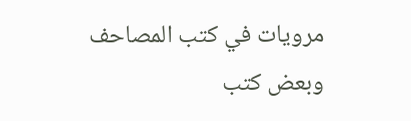مرويات في كتب المصاحف وبعض كتب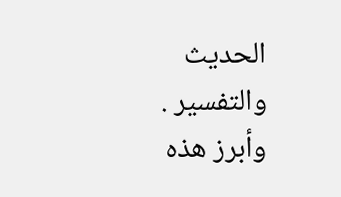الحديث والتفسير . وأبرز هذه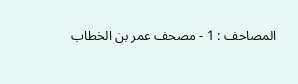المصاحف : 1 - مصحف عمر بن الخطاب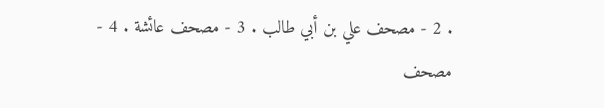. 2 - مصحف علي بن أبي طالب . 3 - مصحف عائشة . 4 - مصحف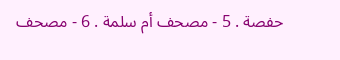حفصة . 5 - مصحف أم سلمة . 6 - مصحف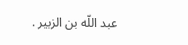عبد اللّه بن الزبير .